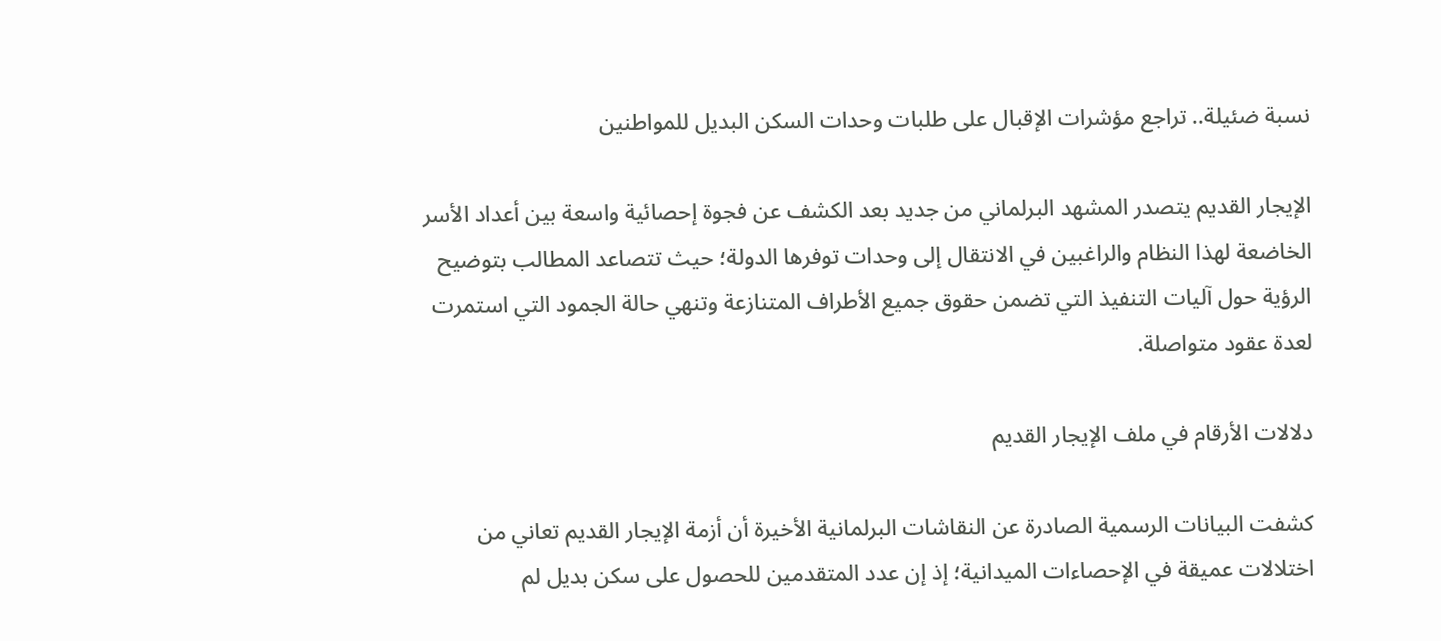نسبة ضئيلة.. تراجع مؤشرات الإقبال على طلبات وحدات السكن البديل للمواطنين

الإيجار القديم يتصدر المشهد البرلماني من جديد بعد الكشف عن فجوة إحصائية واسعة بين أعداد الأسر الخاضعة لهذا النظام والراغبين في الانتقال إلى وحدات توفرها الدولة؛ حيث تتصاعد المطالب بتوضيح الرؤية حول آليات التنفيذ التي تضمن حقوق جميع الأطراف المتنازعة وتنهي حالة الجمود التي استمرت لعدة عقود متواصلة.

دلالات الأرقام في ملف الإيجار القديم

كشفت البيانات الرسمية الصادرة عن النقاشات البرلمانية الأخيرة أن أزمة الإيجار القديم تعاني من اختلالات عميقة في الإحصاءات الميدانية؛ إذ إن عدد المتقدمين للحصول على سكن بديل لم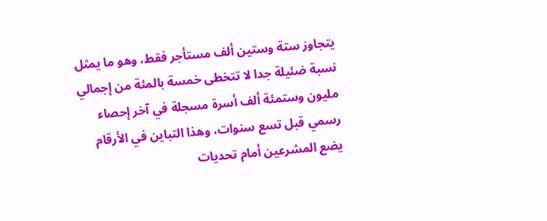يتجاوز ستة وستين ألف مستأجر فقط، وهو ما يمثل نسبة ضئيلة جدا لا تتخطى خمسة بالمئة من إجمالي مليون وستمئة ألف أسرة مسجلة في آخر إحصاء رسمي قبل تسع سنوات، وهذا التباين في الأرقام يضع المشرعين أمام تحديات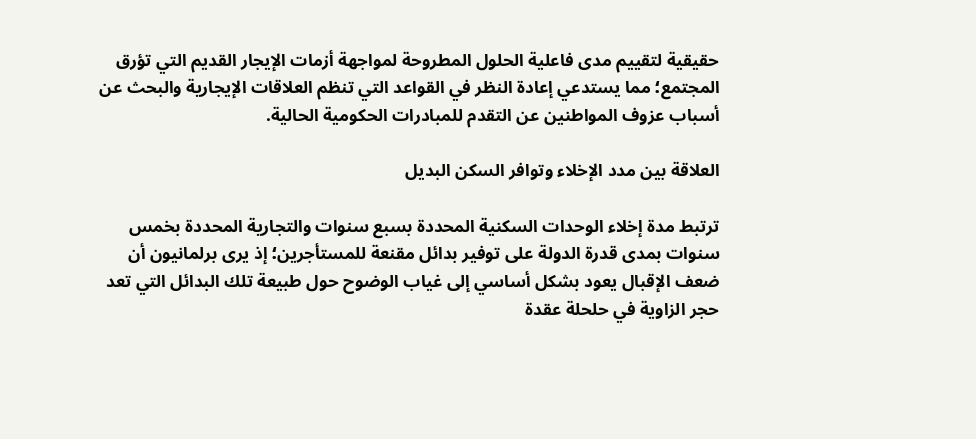حقيقية لتقييم مدى فاعلية الحلول المطروحة لمواجهة أزمات الإيجار القديم التي تؤرق المجتمع؛ مما يستدعي إعادة النظر في القواعد التي تنظم العلاقات الإيجارية والبحث عن أسباب عزوف المواطنين عن التقدم للمبادرات الحكومية الحالية.

العلاقة بين مدد الإخلاء وتوافر السكن البديل

ترتبط مدة إخلاء الوحدات السكنية المحددة بسبع سنوات والتجارية المحددة بخمس سنوات بمدى قدرة الدولة على توفير بدائل مقنعة للمستأجرين؛ إذ يرى برلمانيون أن ضعف الإقبال يعود بشكل أساسي إلى غياب الوضوح حول طبيعة تلك البدائل التي تعد حجر الزاوية في حلحلة عقدة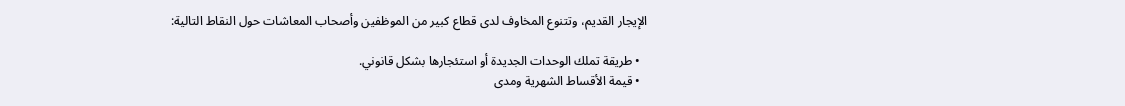الإيجار القديم، وتتنوع المخاوف لدى قطاع كبير من الموظفين وأصحاب المعاشات حول النقاط التالية:

  • طريقة تملك الوحدات الجديدة أو استئجارها بشكل قانوني.
  • قيمة الأقساط الشهرية ومدى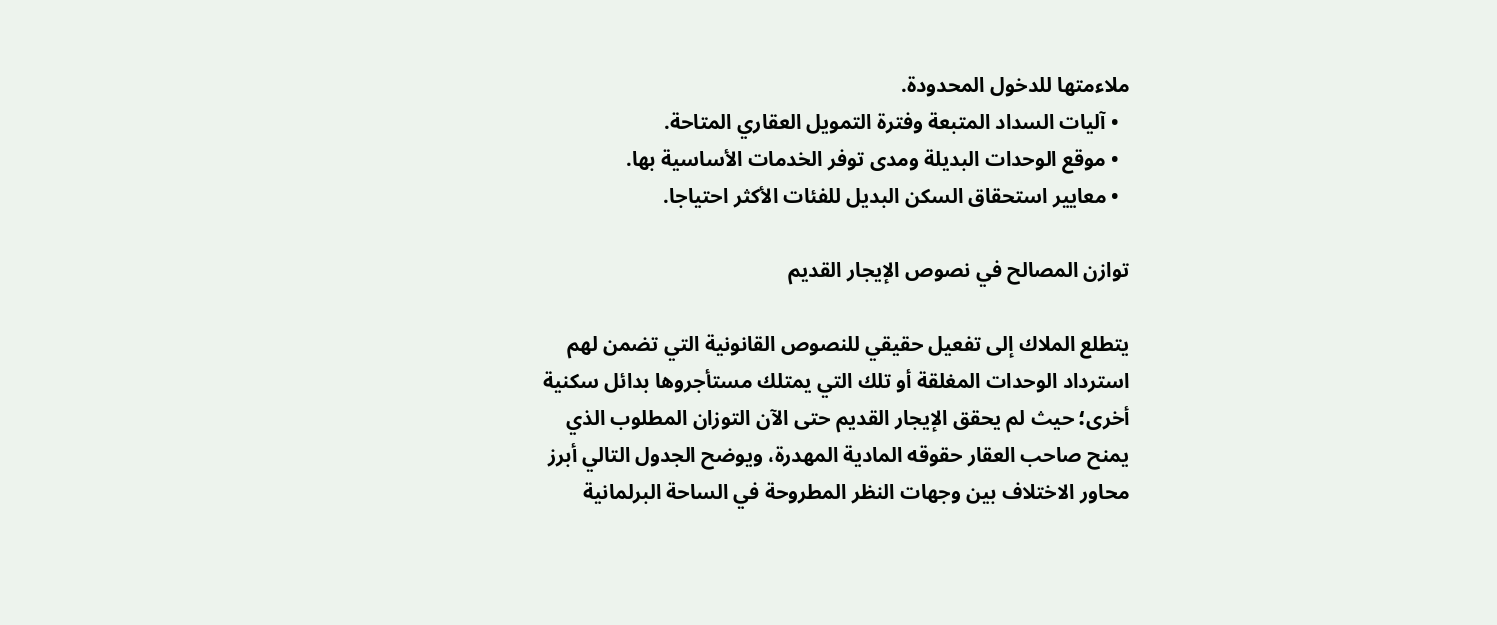ملاءمتها للدخول المحدودة.
  • آليات السداد المتبعة وفترة التمويل العقاري المتاحة.
  • موقع الوحدات البديلة ومدى توفر الخدمات الأساسية بها.
  • معايير استحقاق السكن البديل للفئات الأكثر احتياجا.

توازن المصالح في نصوص الإيجار القديم

يتطلع الملاك إلى تفعيل حقيقي للنصوص القانونية التي تضمن لهم استرداد الوحدات المغلقة أو تلك التي يمتلك مستأجروها بدائل سكنية أخرى؛ حيث لم يحقق الإيجار القديم حتى الآن التوزان المطلوب الذي يمنح صاحب العقار حقوقه المادية المهدرة، ويوضح الجدول التالي أبرز محاور الاختلاف بين وجهات النظر المطروحة في الساحة البرلمانية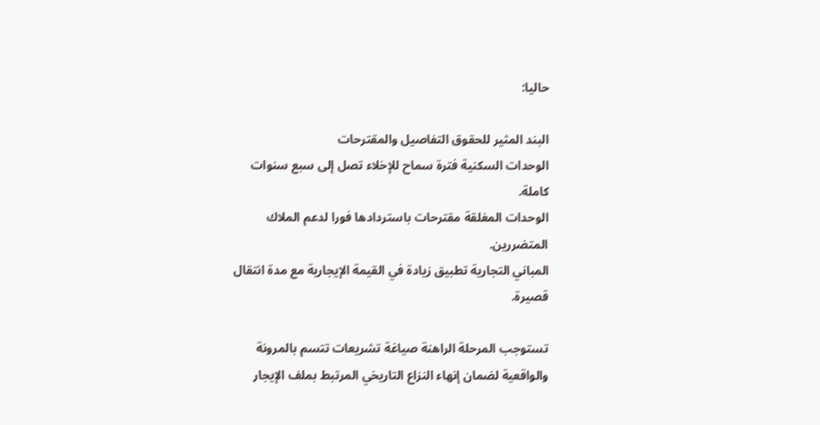حاليا:

البند المثير للحقوق التفاصيل والمقترحات
الوحدات السكنية فترة سماح للإخلاء تصل إلى سبع سنوات كاملة.
الوحدات المغلقة مقترحات باستردادها فورا لدعم الملاك المتضررين.
المباني التجارية تطبيق زيادة في القيمة الإيجارية مع مدة انتقال قصيرة.

تستوجب المرحلة الراهنة صياغة تشريعات تتسم بالمرونة والواقعية لضمان إنهاء النزاع التاريخي المرتبط بملف الإيجار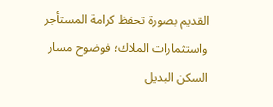القديم بصورة تحفظ كرامة المستأجر واستثمارات الملاك؛ فوضوح مسار السكن البديل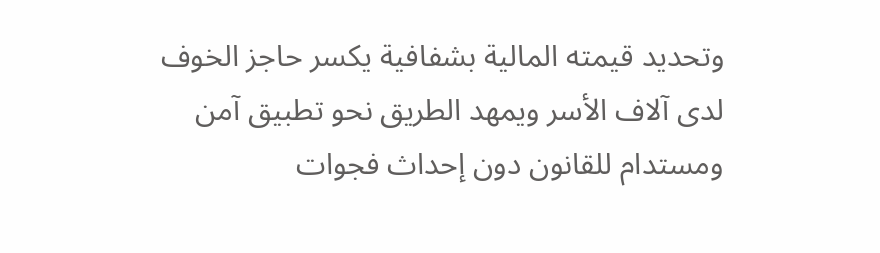وتحديد قيمته المالية بشفافية يكسر حاجز الخوف لدى آلاف الأسر ويمهد الطريق نحو تطبيق آمن ومستدام للقانون دون إحداث فجوات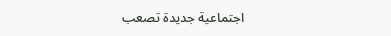اجتماعية جديدة تصعب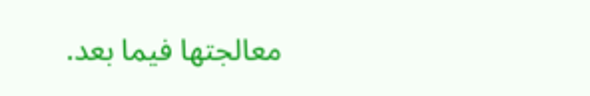معالجتها فيما بعد.